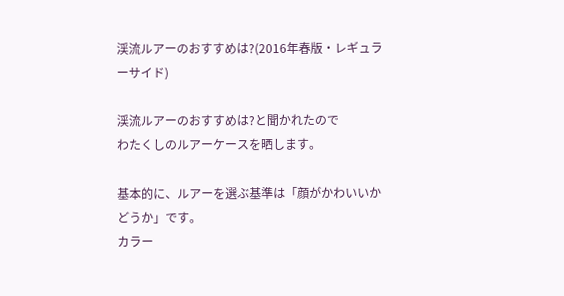渓流ルアーのおすすめは?(2016年春版・レギュラーサイド)

渓流ルアーのおすすめは?と聞かれたので
わたくしのルアーケースを晒します。

基本的に、ルアーを選ぶ基準は「顔がかわいいかどうか」です。
カラー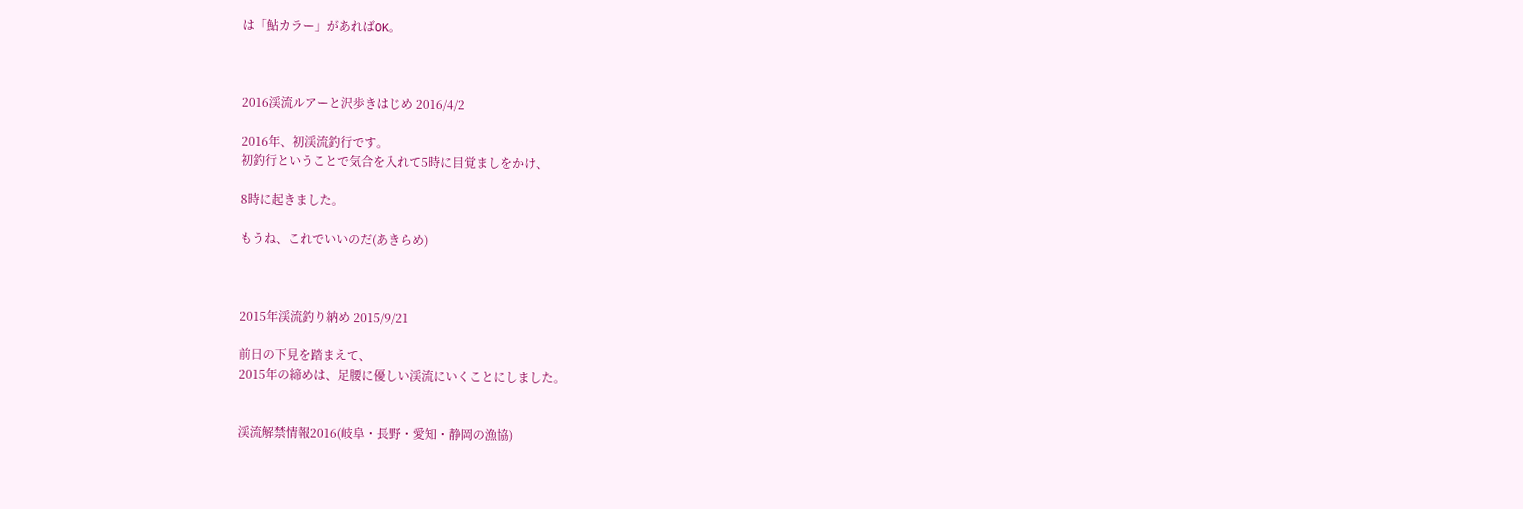は「鮎カラー」があればOK。



2016渓流ルアーと沢歩きはじめ 2016/4/2

2016年、初渓流釣行です。
初釣行ということで気合を入れて5時に目覚ましをかけ、

8時に起きました。

もうね、これでいいのだ(あきらめ)



2015年渓流釣り納め 2015/9/21

前日の下見を踏まえて、
2015年の締めは、足腰に優しい渓流にいくことにしました。


渓流解禁情報2016(岐阜・長野・愛知・静岡の漁協)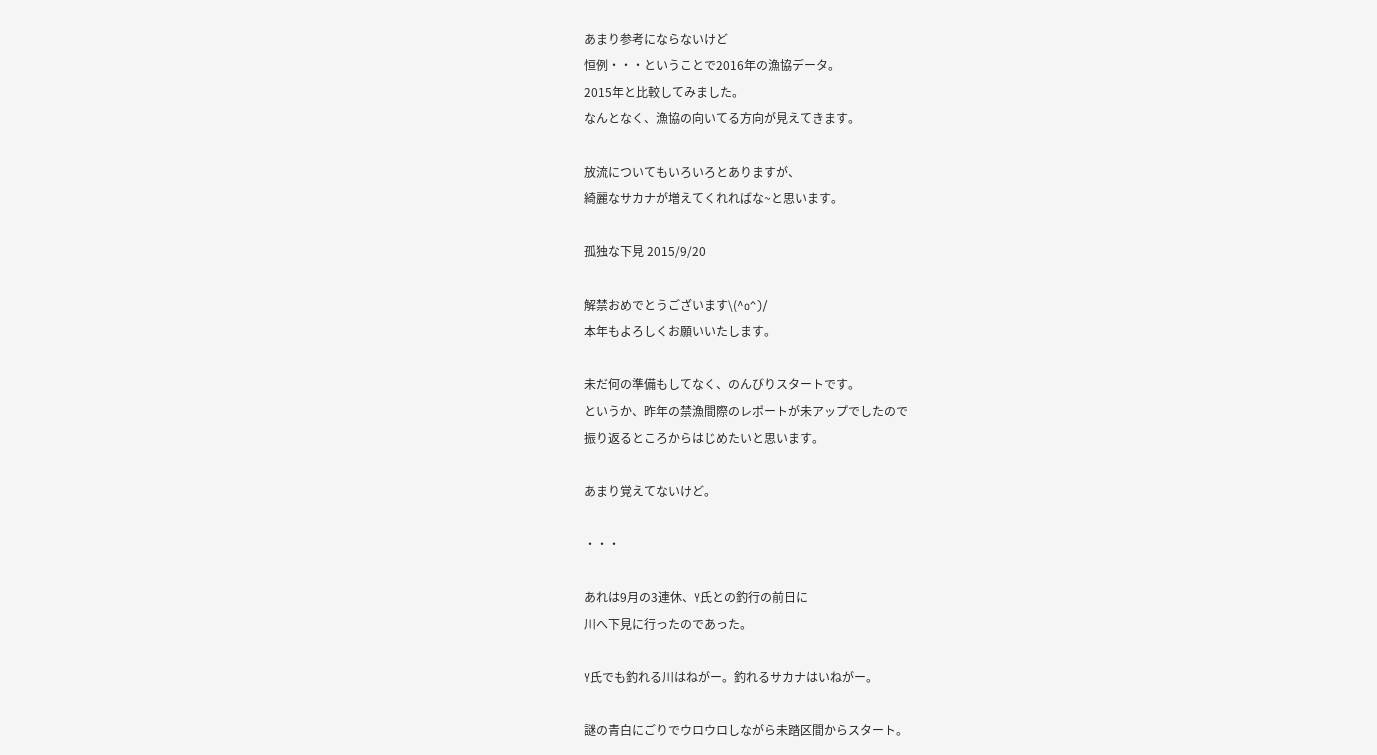あまり参考にならないけど
恒例・・・ということで2016年の漁協データ。
2015年と比較してみました。
なんとなく、漁協の向いてる方向が見えてきます。

放流についてもいろいろとありますが、
綺麗なサカナが増えてくれればな~と思います。

孤独な下見 2015/9/20

解禁おめでとうございます\(^o^)/
本年もよろしくお願いいたします。

未だ何の準備もしてなく、のんびりスタートです。
というか、昨年の禁漁間際のレポートが未アップでしたので
振り返るところからはじめたいと思います。

あまり覚えてないけど。

・・・

あれは9月の3連休、Y氏との釣行の前日に
川へ下見に行ったのであった。

Y氏でも釣れる川はねがー。釣れるサカナはいねがー。

謎の青白にごりでウロウロしながら未踏区間からスタート。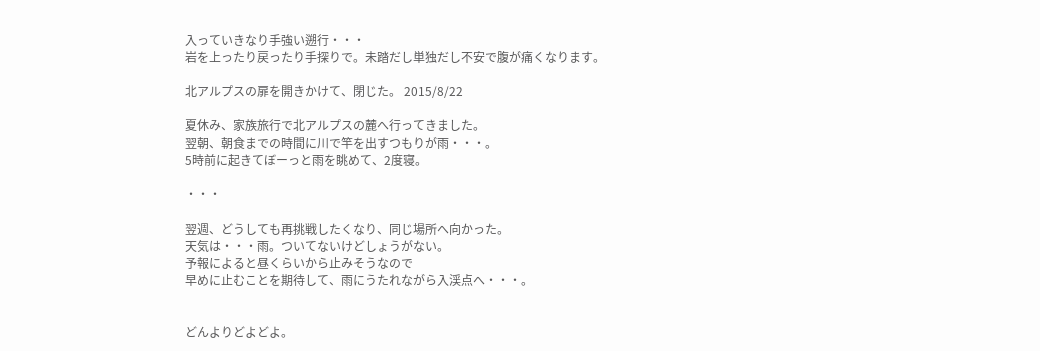入っていきなり手強い遡行・・・
岩を上ったり戻ったり手探りで。未踏だし単独だし不安で腹が痛くなります。

北アルプスの扉を開きかけて、閉じた。 2015/8/22

夏休み、家族旅行で北アルプスの麓へ行ってきました。
翌朝、朝食までの時間に川で竿を出すつもりが雨・・・。
5時前に起きてぼーっと雨を眺めて、2度寝。

・・・

翌週、どうしても再挑戦したくなり、同じ場所へ向かった。
天気は・・・雨。ついてないけどしょうがない。
予報によると昼くらいから止みそうなので
早めに止むことを期待して、雨にうたれながら入渓点へ・・・。


どんよりどよどよ。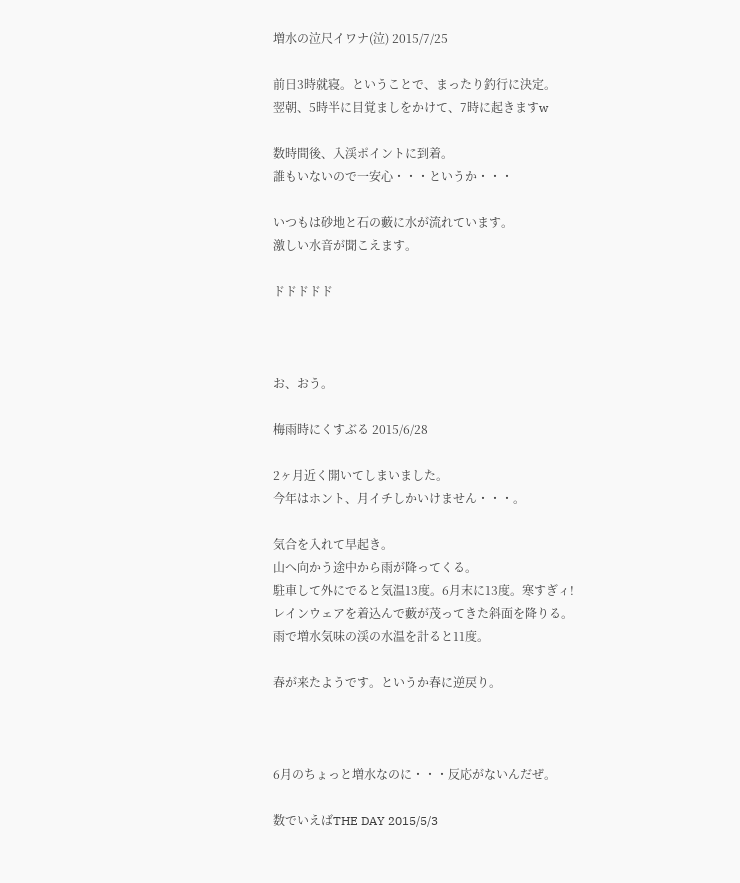増水の泣尺イワナ(泣) 2015/7/25

前日3時就寝。ということで、まったり釣行に決定。
翌朝、5時半に目覚ましをかけて、7時に起きますw

数時間後、入渓ポイントに到着。
誰もいないので一安心・・・というか・・・

いつもは砂地と石の藪に水が流れています。
激しい水音が聞こえます。

ドドドドド



お、おう。

梅雨時にくすぶる 2015/6/28

2ヶ月近く開いてしまいました。
今年はホント、月イチしかいけません・・・。

気合を入れて早起き。
山へ向かう途中から雨が降ってくる。
駐車して外にでると気温13度。6月末に13度。寒すぎィ!
レインウェアを着込んで藪が茂ってきた斜面を降りる。
雨で増水気味の渓の水温を計ると11度。

春が来たようです。というか春に逆戻り。



6月のちょっと増水なのに・・・反応がないんだぜ。

数でいえばTHE DAY 2015/5/3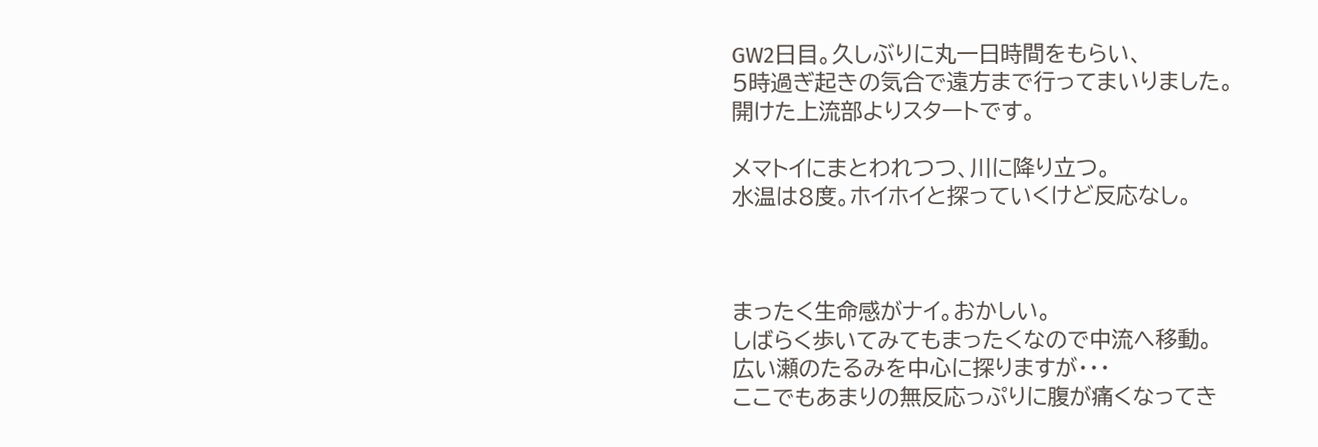GW2日目。久しぶりに丸一日時間をもらい、
5時過ぎ起きの気合で遠方まで行ってまいりました。
開けた上流部よりスタートです。

メマトイにまとわれつつ、川に降り立つ。
水温は8度。ホイホイと探っていくけど反応なし。



まったく生命感がナイ。おかしい。
しばらく歩いてみてもまったくなので中流へ移動。
広い瀬のたるみを中心に探りますが・・・
ここでもあまりの無反応っぷりに腹が痛くなってき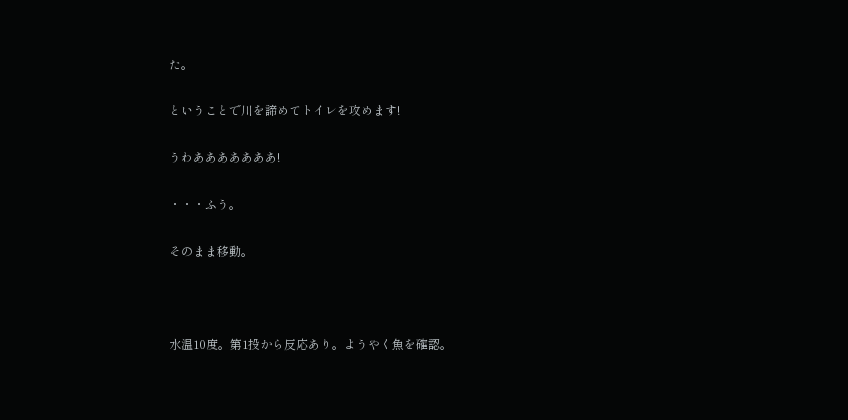た。

ということで川を諦めてトイレを攻めます!

うわあああああああ!

・・・ふう。

そのまま移動。



水温10度。第1投から反応あり。ようやく魚を確認。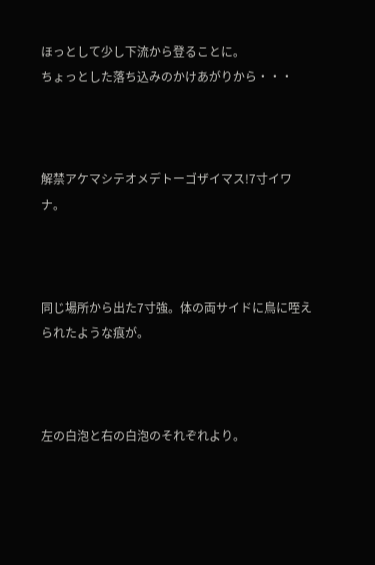ほっとして少し下流から登ることに。
ちょっとした落ち込みのかけあがりから・・・



解禁アケマシテオメデトーゴザイマス!7寸イワナ。



同じ場所から出た7寸強。体の両サイドに鳥に咥えられたような痕が。



左の白泡と右の白泡のそれぞれより。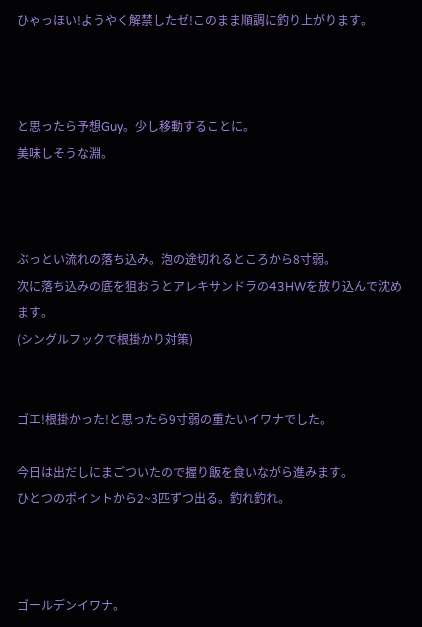ひゃっほい!ようやく解禁したゼ!このまま順調に釣り上がります。



と思ったら予想Guy。少し移動することに。
美味しそうな淵。



ぶっとい流れの落ち込み。泡の途切れるところから8寸弱。
次に落ち込みの底を狙おうとアレキサンドラの43HWを放り込んで沈めます。
(シングルフックで根掛かり対策)


ゴエ!根掛かった!と思ったら9寸弱の重たいイワナでした。

今日は出だしにまごついたので握り飯を食いながら進みます。
ひとつのポイントから2~3匹ずつ出る。釣れ釣れ。



ゴールデンイワナ。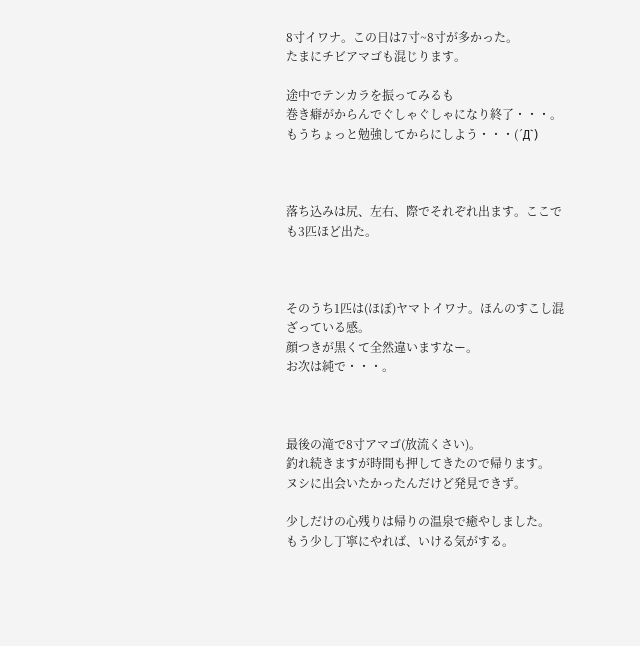8寸イワナ。この日は7寸~8寸が多かった。
たまにチビアマゴも混じります。

途中でテンカラを振ってみるも
巻き癖がからんでぐしゃぐしゃになり終了・・・。
もうちょっと勉強してからにしよう・・・(´Д`)



落ち込みは尻、左右、際でそれぞれ出ます。ここでも3匹ほど出た。



そのうち1匹は(ほぼ)ヤマトイワナ。ほんのすこし混ざっている感。
顔つきが黒くて全然違いますなー。
お次は純で・・・。



最後の滝で8寸アマゴ(放流くさい)。
釣れ続きますが時間も押してきたので帰ります。
ヌシに出会いたかったんだけど発見できず。

少しだけの心残りは帰りの温泉で癒やしました。
もう少し丁寧にやれば、いける気がする。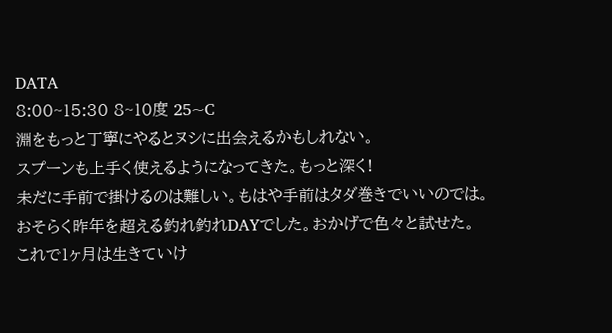DATA
8:00~15:30 8~10度 25~C
淵をもっと丁寧にやるとヌシに出会えるかもしれない。
スプーンも上手く使えるようになってきた。もっと深く!
未だに手前で掛けるのは難しい。もはや手前はタダ巻きでいいのでは。
おそらく昨年を超える釣れ釣れDAYでした。おかげで色々と試せた。
これで1ヶ月は生きていけ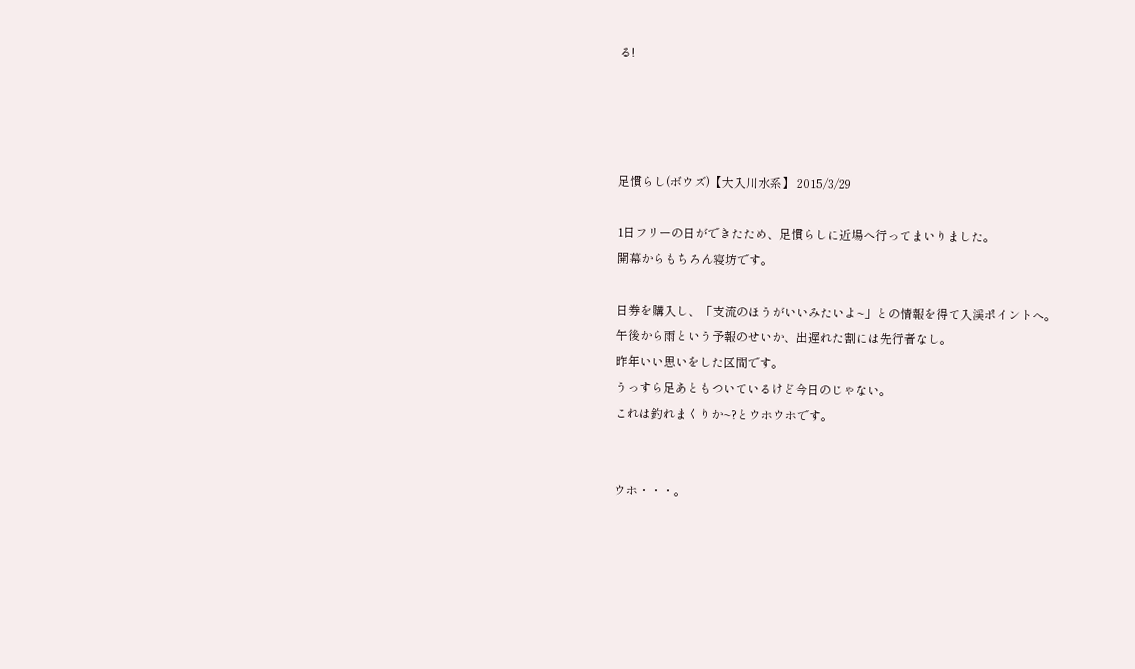る!




足慣らし(ボウズ)【大入川水系】 2015/3/29

1日フリーの日ができたため、足慣らしに近場へ行ってまいりました。
開幕からもちろん寝坊です。

日券を購入し、「支流のほうがいいみたいよ~」との情報を得て入渓ポイントへ。
午後から雨という予報のせいか、出遅れた割には先行者なし。
昨年いい思いをした区間です。
うっすら足あともついているけど今日のじゃない。
これは釣れまくりか~?とウホウホです。


ウホ・・・。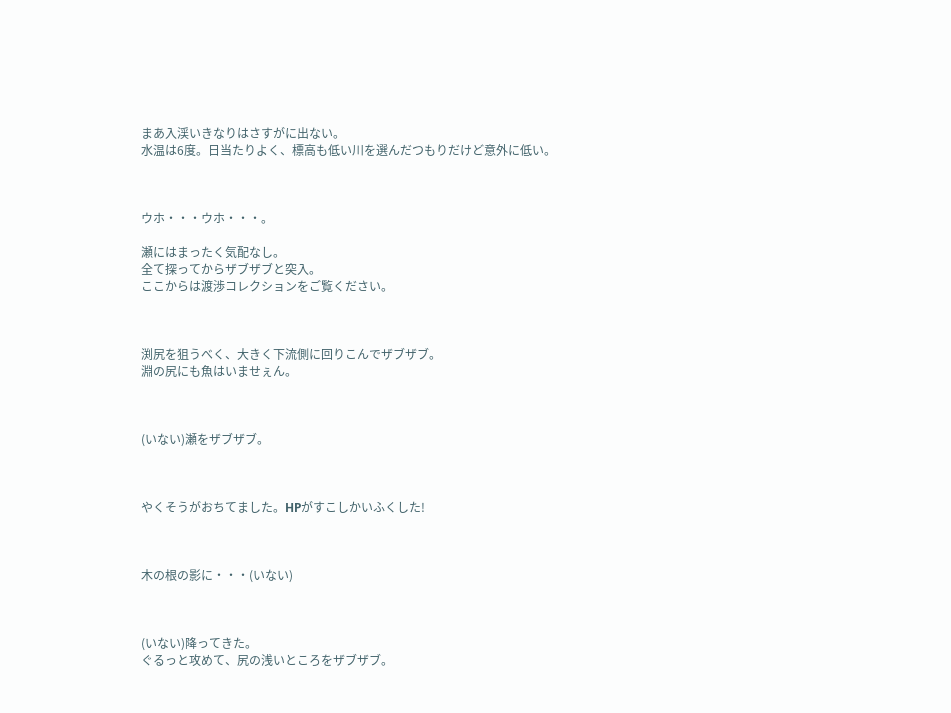まあ入渓いきなりはさすがに出ない。
水温は6度。日当たりよく、標高も低い川を選んだつもりだけど意外に低い。



ウホ・・・ウホ・・・。

瀬にはまったく気配なし。
全て探ってからザブザブと突入。
ここからは渡渉コレクションをご覧ください。



渕尻を狙うべく、大きく下流側に回りこんでザブザブ。
淵の尻にも魚はいませぇん。



(いない)瀬をザブザブ。



やくそうがおちてました。HPがすこしかいふくした!



木の根の影に・・・(いない)



(いない)降ってきた。
ぐるっと攻めて、尻の浅いところをザブザブ。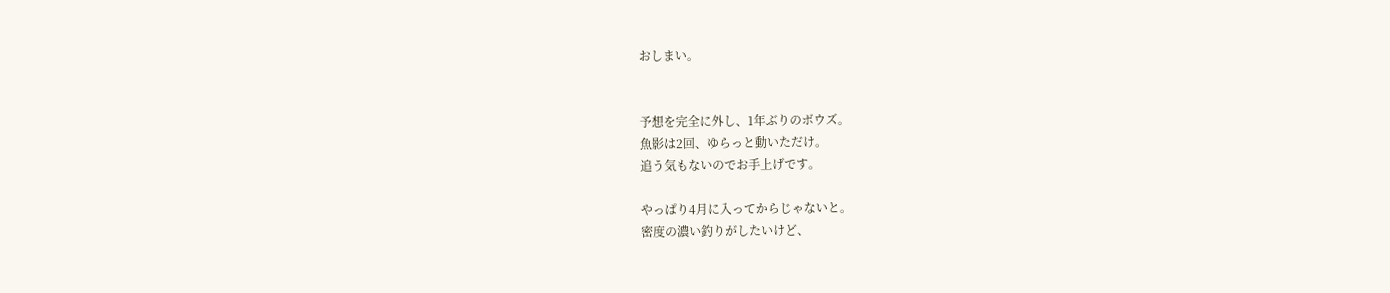おしまい。


予想を完全に外し、1年ぶりのボウズ。
魚影は2回、ゆらっと動いただけ。
追う気もないのでお手上げです。

やっぱり4月に入ってからじゃないと。
密度の濃い釣りがしたいけど、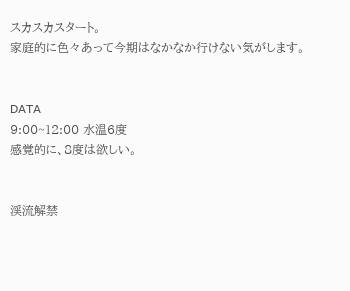スカスカスタート。
家庭的に色々あって今期はなかなか行けない気がします。


DATA
9:00~12:00 水温6度
感覚的に、8度は欲しい。


渓流解禁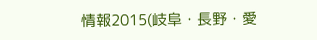情報2015(岐阜・長野・愛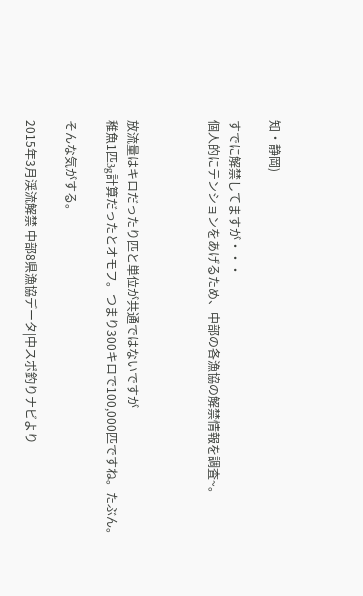知・静岡)

すでに解禁してますが・・・
個人的にテンションをあげるため、中部の各漁協の解禁情報を調査~。



放流量はキロだったり匹と単位が共通ではないですが
稚魚1匹3g計算だったとオモフ。つまり300キロで100,000匹ですね。たぶん。

そんな気がする。

2015年3月渓流解禁 中部8県漁協データ|中スポ釣りナビより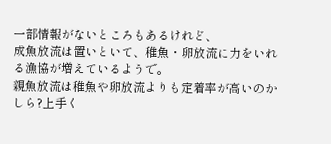一部情報がないところもあるけれど、
成魚放流は置いといて、稚魚・卵放流に力をいれる漁協が増えているようで。
親魚放流は稚魚や卵放流よりも定着率が高いのかしら?上手く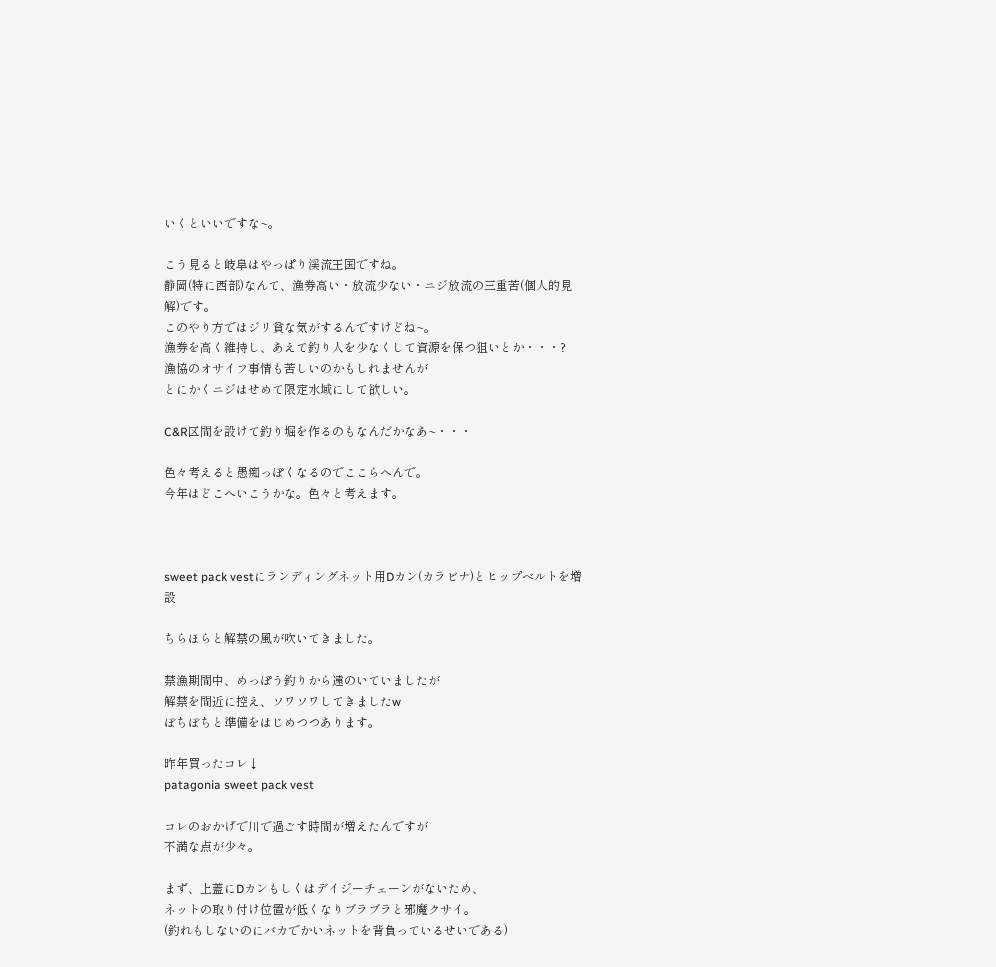いくといいですな~。

こう見ると岐阜はやっぱり渓流王国ですね。
静岡(特に西部)なんて、漁券高い・放流少ない・ニジ放流の三重苦(個人的見解)です。
このやり方ではジリ貧な気がするんですけどね~。
漁券を高く維持し、あえて釣り人を少なくして資源を保つ狙いとか・・・?
漁協のオサイフ事情も苦しいのかもしれませんが
とにかくニジはせめて限定水域にして欲しい。

C&R区間を設けて釣り堀を作るのもなんだかなあ~・・・

色々考えると愚痴っぽくなるのでここらへんで。
今年はどこへいこうかな。色々と考えます。



sweet pack vestにランディングネット用Dカン(カラビナ)とヒップベルトを増設

ちらほらと解禁の風が吹いてきました。

禁漁期間中、めっぽう釣りから遠のいていましたが
解禁を間近に控え、ソワソワしてきましたw
ぼちぼちと準備をはじめつつあります。

昨年買ったコレ↓
patagonia sweet pack vest

コレのおかげで川で過ごす時間が増えたんですが
不満な点が少々。

まず、上蓋にDカンもしくはデイジーチェーンがないため、
ネットの取り付け位置が低くなりブラブラと邪魔クサイ。
(釣れもしないのにバカでかいネットを背負っているせいである)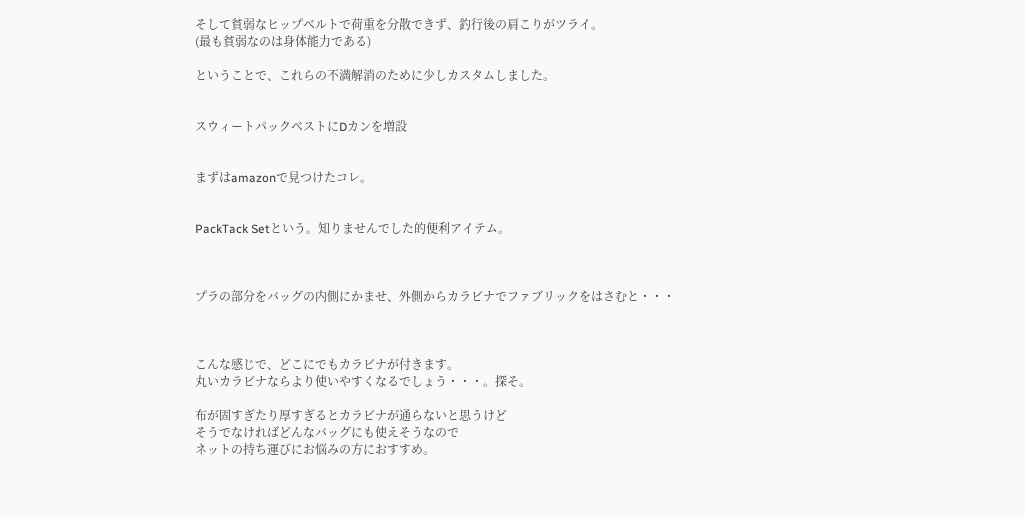そして貧弱なヒップベルトで荷重を分散できず、釣行後の肩こりがツライ。
(最も貧弱なのは身体能力である)

ということで、これらの不満解消のために少しカスタムしました。


スウィートパックベストにDカンを増設


まずはamazonで見つけたコレ。


PackTack Setという。知りませんでした的便利アイテム。



プラの部分をバッグの内側にかませ、外側からカラビナでファブリックをはさむと・・・



こんな感じで、どこにでもカラビナが付きます。
丸いカラビナならより使いやすくなるでしょう・・・。探そ。

布が固すぎたり厚すぎるとカラビナが通らないと思うけど
そうでなければどんなバッグにも使えそうなので
ネットの持ち運びにお悩みの方におすすめ。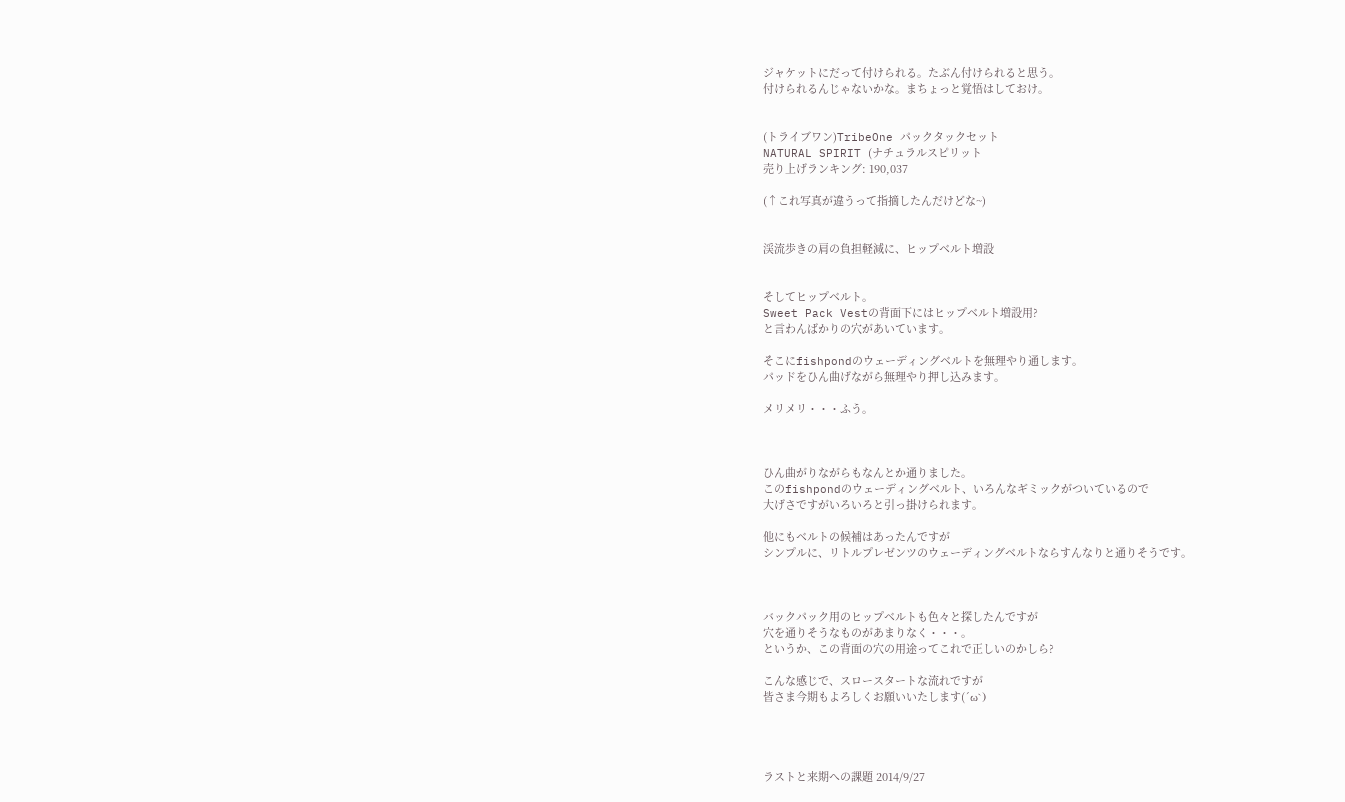ジャケットにだって付けられる。たぶん付けられると思う。
付けられるんじゃないかな。まちょっと覚悟はしておけ。


(トライブワン)TribeOne パックタックセット
NATURAL SPIRIT (ナチュラルスピリット
売り上げランキング: 190,037

(↑これ写真が違うって指摘したんだけどな~)


渓流歩きの肩の負担軽減に、ヒップベルト増設


そしてヒップベルト。
Sweet Pack Vestの背面下にはヒップベルト増設用?
と言わんばかりの穴があいています。

そこにfishpondのウェーディングベルトを無理やり通します。
パッドをひん曲げながら無理やり押し込みます。

メリメリ・・・ふう。



ひん曲がりながらもなんとか通りました。
このfishpondのウェーディングベルト、いろんなギミックがついているので
大げさですがいろいろと引っ掛けられます。

他にもベルトの候補はあったんですが
シンプルに、リトルプレゼンツのウェーディングベルトならすんなりと通りそうです。



バックパック用のヒップベルトも色々と探したんですが
穴を通りそうなものがあまりなく・・・。
というか、この背面の穴の用途ってこれで正しいのかしら?

こんな感じで、スロースタートな流れですが
皆さま今期もよろしくお願いいたします(´ω`)




ラストと来期への課題 2014/9/27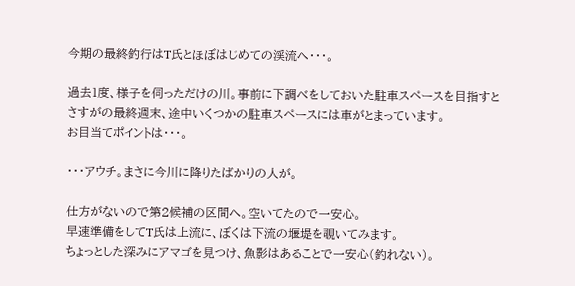今期の最終釣行はT氏とほぼはじめての渓流へ・・・。

過去1度、様子を伺っただけの川。事前に下調べをしておいた駐車スペースを目指すと
さすがの最終週末、途中いくつかの駐車スペースには車がとまっています。
お目当てポイントは・・・。

・・・アウチ。まさに今川に降りたばかりの人が。

仕方がないので第2候補の区間へ。空いてたので一安心。
早速準備をしてT氏は上流に、ぼくは下流の堰堤を覗いてみます。
ちょっとした深みにアマゴを見つけ、魚影はあることで一安心(釣れない)。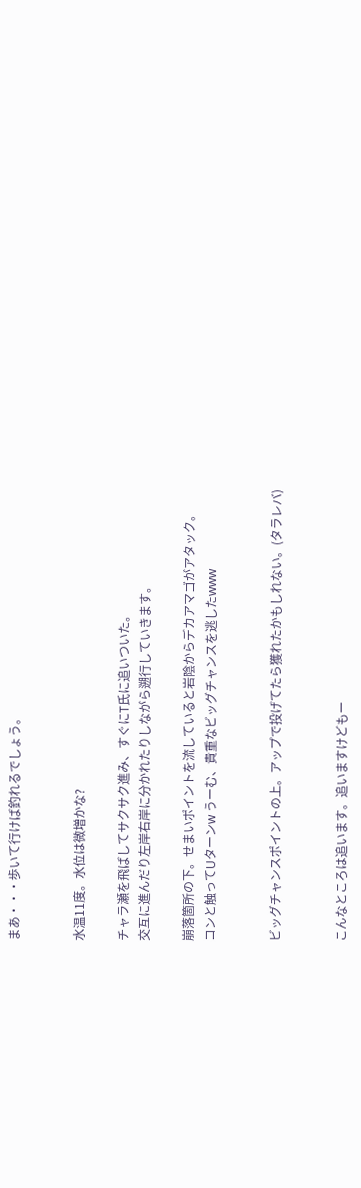まあ・・・歩いて行けば釣れるでしょう。


水温11度。水位は微増かな?

チャラ瀬を飛ばしてサクサク進み、すぐにT氏に追いついた。
交互に進んだり左岸右岸に分かれたりしながら遡行していきます。

崩落箇所の下。せまいポイントを流していると岩陰からデカアマゴがアタック。
コンと触ってUターンw うーむ、貴重なビッグチャンスを逃したwww


ビッグチャンスポイントの上。アップで投げてたら獲れたかもしれない。(タラレバ)


こんなところは追います。追いますけどもー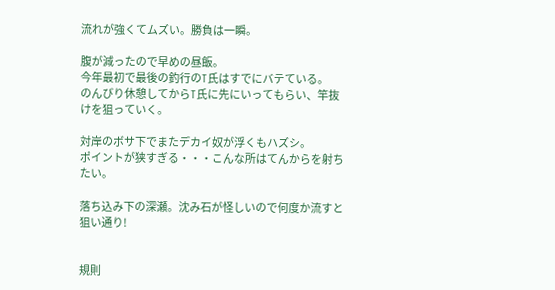流れが強くてムズい。勝負は一瞬。

腹が減ったので早めの昼飯。
今年最初で最後の釣行のT氏はすでにバテている。
のんびり休憩してからT氏に先にいってもらい、竿抜けを狙っていく。

対岸のボサ下でまたデカイ奴が浮くもハズシ。
ポイントが狭すぎる・・・こんな所はてんからを射ちたい。

落ち込み下の深瀬。沈み石が怪しいので何度か流すと狙い通り!


規則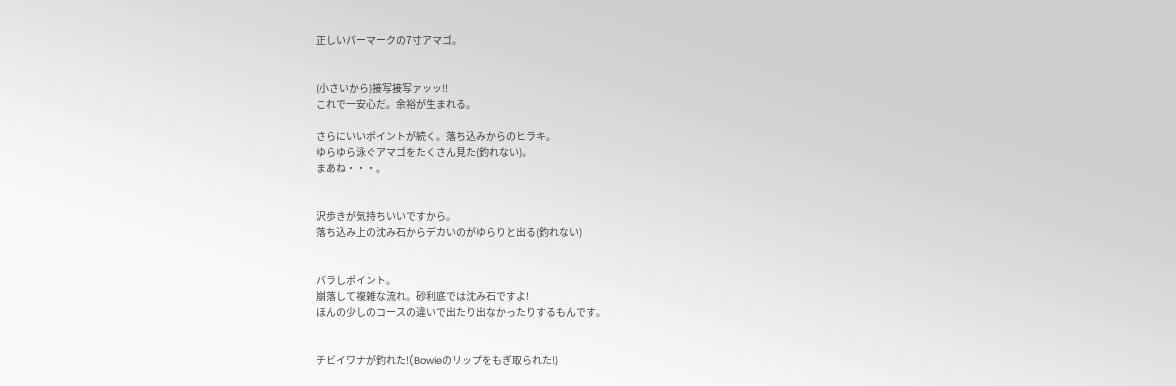正しいパーマークの7寸アマゴ。


(小さいから)接写接写ァッッ!!
これで一安心だ。余裕が生まれる。

さらにいいポイントが続く。落ち込みからのヒラキ。
ゆらゆら泳ぐアマゴをたくさん見た(釣れない)。
まあね・・・。


沢歩きが気持ちいいですから。
落ち込み上の沈み石からデカいのがゆらりと出る(釣れない)


バラしポイント。
崩落して複雑な流れ。砂利底では沈み石ですよ!
ほんの少しのコースの違いで出たり出なかったりするもんです。


チビイワナが釣れた!(Bowieのリップをもぎ取られた!)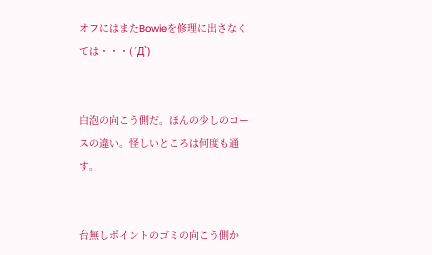オフにはまたBowieを修理に出さなくては・・・(´Д`)


白泡の向こう側だ。ほんの少しのコースの違い。怪しいところは何度も通す。


台無しポイントのゴミの向こう側か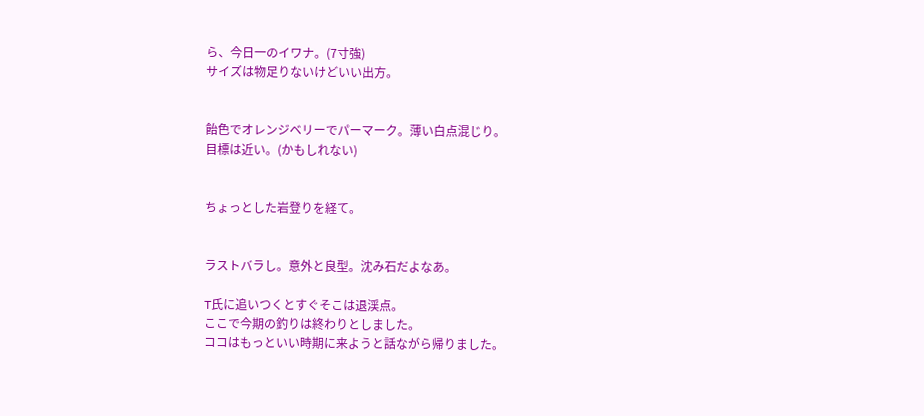ら、今日一のイワナ。(7寸強)
サイズは物足りないけどいい出方。


飴色でオレンジベリーでパーマーク。薄い白点混じり。
目標は近い。(かもしれない)


ちょっとした岩登りを経て。


ラストバラし。意外と良型。沈み石だよなあ。

T氏に追いつくとすぐそこは退渓点。
ここで今期の釣りは終わりとしました。
ココはもっといい時期に来ようと話ながら帰りました。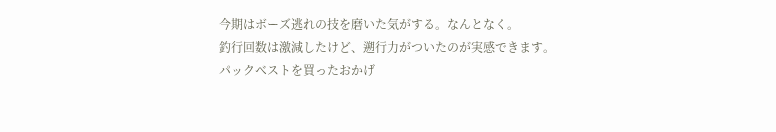今期はボーズ逃れの技を磨いた気がする。なんとなく。
釣行回数は激減したけど、遡行力がついたのが実感できます。
パックベストを買ったおかげ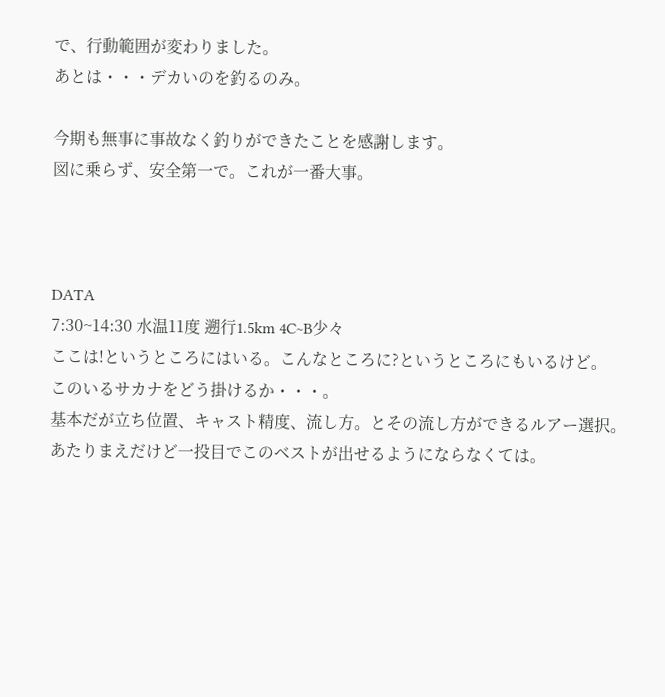で、行動範囲が変わりました。
あとは・・・デカいのを釣るのみ。

今期も無事に事故なく釣りができたことを感謝します。
図に乗らず、安全第一で。これが一番大事。



DATA
7:30~14:30 水温11度 遡行1.5km 4C~B少々
ここは!というところにはいる。こんなところに?というところにもいるけど。
このいるサカナをどう掛けるか・・・。
基本だが立ち位置、キャスト精度、流し方。とその流し方ができるルアー選択。
あたりまえだけど一投目でこのベストが出せるようにならなくては。